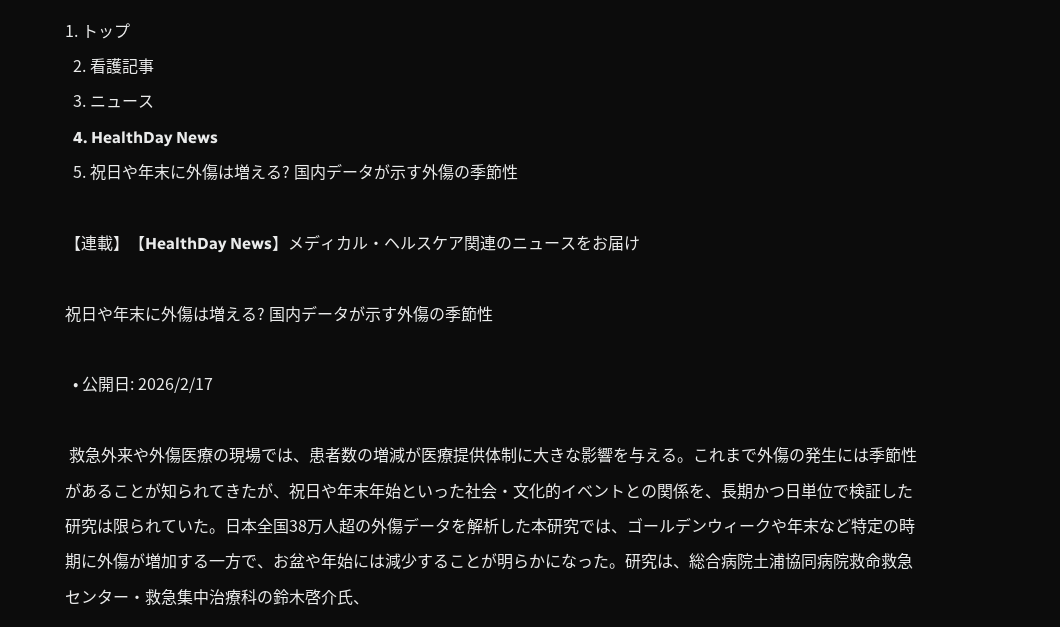1. トップ
  2. 看護記事
  3. ニュース
  4. HealthDay News
  5. 祝日や年末に外傷は増える? 国内データが示す外傷の季節性

【連載】【HealthDay News】メディカル・ヘルスケア関連のニュースをお届け

祝日や年末に外傷は増える? 国内データが示す外傷の季節性

  • 公開日: 2026/2/17

 救急外来や外傷医療の現場では、患者数の増減が医療提供体制に大きな影響を与える。これまで外傷の発生には季節性があることが知られてきたが、祝日や年末年始といった社会・文化的イベントとの関係を、長期かつ日単位で検証した研究は限られていた。日本全国38万人超の外傷データを解析した本研究では、ゴールデンウィークや年末など特定の時期に外傷が増加する一方で、お盆や年始には減少することが明らかになった。研究は、総合病院土浦協同病院救命救急センター・救急集中治療科の鈴木啓介氏、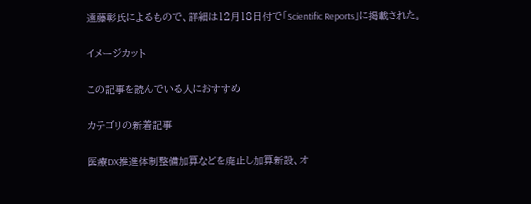遠藤彰氏によるもので、詳細は12月18日付で「Scientific Reports」に掲載された。

イメージカット

この記事を読んでいる人におすすめ

カテゴリの新着記事

医療DX推進体制整備加算などを廃止し加算新設、オ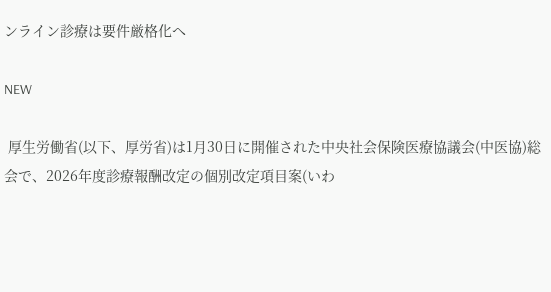ンライン診療は要件厳格化へ

NEW

 厚生労働省(以下、厚労省)は1月30日に開催された中央社会保険医療協議会(中医協)総会で、2026年度診療報酬改定の個別改定項目案(いわ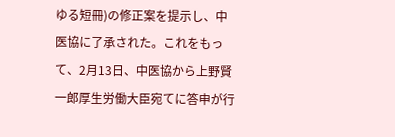ゆる短冊)の修正案を提示し、中医協に了承された。これをもって、2月13日、中医協から上野賢一郎厚生労働大臣宛てに答申が行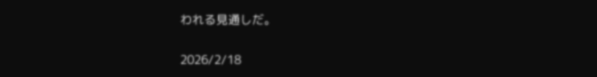われる見通しだ。

2026/2/18